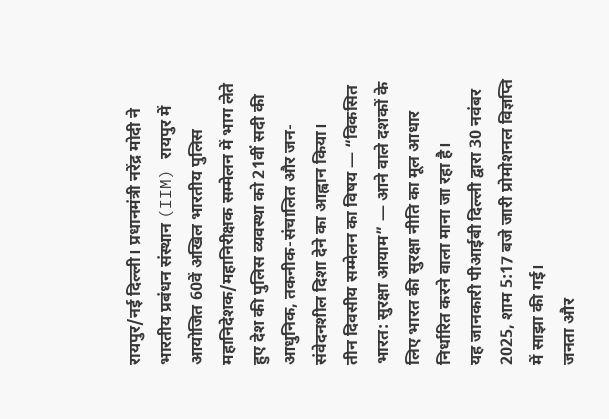रायपुर/नई दिल्ली। प्रधानमंत्री नरेंद्र मोदी ने भारतीय प्रबंधन संस्थान (IIM) रायपुर में आयोजित 60वें अखिल भारतीय पुलिस महानिदेशक/महानिरीक्षक सम्मेलन में भाग लेते हुए देश की पुलिस व्यवस्था को 21वीं सदी की आधुनिक, तकनीक-संचालित और जन-संवेदनशील दिशा देने का आह्वान किया।
तीन दिवसीय सम्मेलन का विषय — “विकसित भारत: सुरक्षा आयाम” — आने वाले दशकों के लिए भारत की सुरक्षा नीति का मूल आधार निर्धारित करने वाला माना जा रहा है।
यह जानकारी पीआईबी दिल्ली द्वारा 30 नवंबर 2025, शाम 5:17 बजे जारी प्रोमोशनल विज्ञप्ति में साझा की गई।
जनता और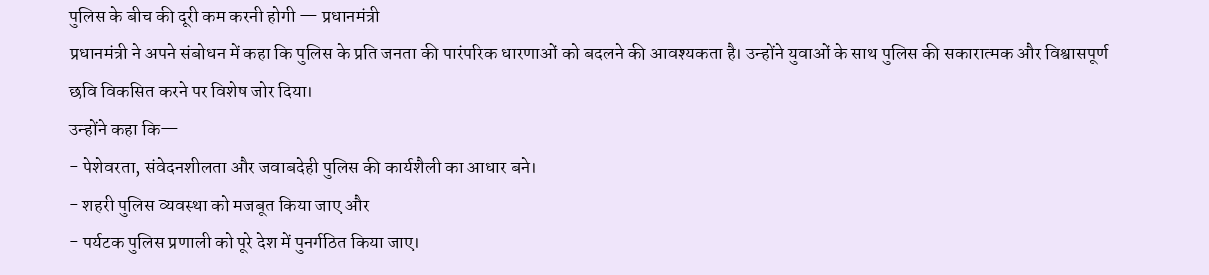पुलिस के बीच की दूरी कम करनी होगी — प्रधानमंत्री
प्रधानमंत्री ने अपने संबोधन में कहा कि पुलिस के प्रति जनता की पारंपरिक धारणाओं को बदलने की आवश्यकता है। उन्होंने युवाओं के साथ पुलिस की सकारात्मक और विश्वासपूर्ण छवि विकसित करने पर विशेष जोर दिया।
उन्होंने कहा कि—
- पेशेवरता, संवेदनशीलता और जवाबदेही पुलिस की कार्यशैली का आधार बने।
- शहरी पुलिस व्यवस्था को मजबूत किया जाए और
- पर्यटक पुलिस प्रणाली को पूरे देश में पुनर्गठित किया जाए।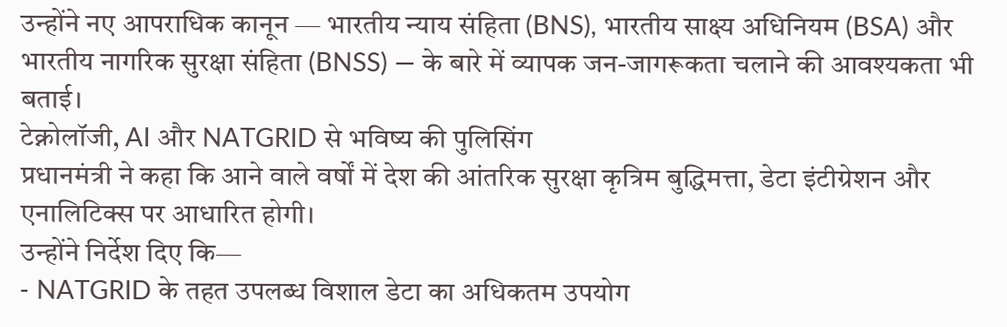उन्होंने नए आपराधिक कानून — भारतीय न्याय संहिता (BNS), भारतीय साक्ष्य अधिनियम (BSA) और भारतीय नागरिक सुरक्षा संहिता (BNSS) — के बारे में व्यापक जन-जागरूकता चलाने की आवश्यकता भी बताई।
टेक्नोलॉजी, AI और NATGRID से भविष्य की पुलिसिंग
प्रधानमंत्री ने कहा कि आने वाले वर्षों में देश की आंतरिक सुरक्षा कृत्रिम बुद्धिमत्ता, डेटा इंटीग्रेशन और एनालिटिक्स पर आधारित होगी।
उन्होंने निर्देश दिए कि—
- NATGRID के तहत उपलब्ध विशाल डेटा का अधिकतम उपयोग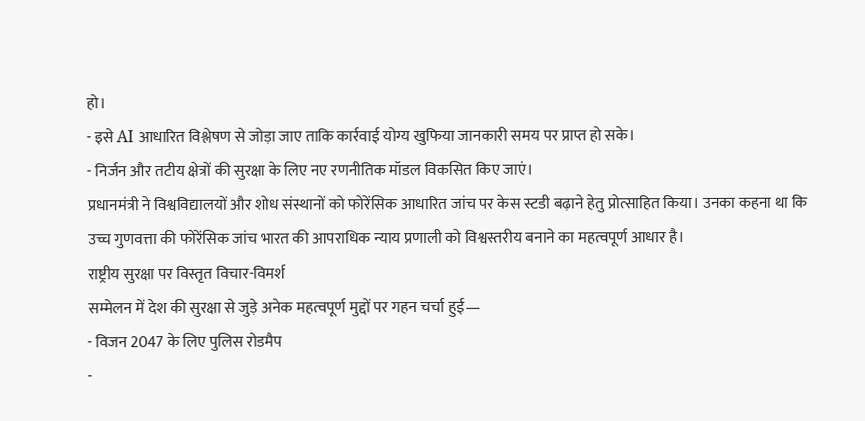हो।
- इसे AI आधारित विश्लेषण से जोड़ा जाए ताकि कार्रवाई योग्य खुफिया जानकारी समय पर प्राप्त हो सके।
- निर्जन और तटीय क्षेत्रों की सुरक्षा के लिए नए रणनीतिक मॉडल विकसित किए जाएं।
प्रधानमंत्री ने विश्वविद्यालयों और शोध संस्थानों को फोरेंसिक आधारित जांच पर केस स्टडी बढ़ाने हेतु प्रोत्साहित किया। उनका कहना था कि उच्च गुणवत्ता की फोरेंसिक जांच भारत की आपराधिक न्याय प्रणाली को विश्वस्तरीय बनाने का महत्वपूर्ण आधार है।
राष्ट्रीय सुरक्षा पर विस्तृत विचार-विमर्श
सम्मेलन में देश की सुरक्षा से जुड़े अनेक महत्वपूर्ण मुद्दों पर गहन चर्चा हुई—
- विजन 2047 के लिए पुलिस रोडमैप
-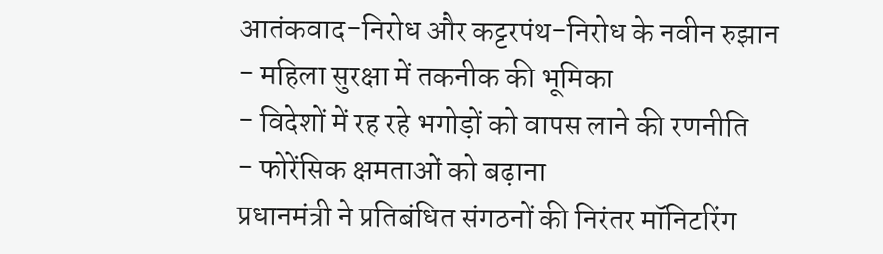आतंकवाद-निरोध और कट्टरपंथ-निरोध के नवीन रुझान
- महिला सुरक्षा में तकनीक की भूमिका
- विदेशों में रह रहे भगोड़ों को वापस लाने की रणनीति
- फोरेंसिक क्षमताओं को बढ़ाना
प्रधानमंत्री ने प्रतिबंधित संगठनों की निरंतर मॉनिटरिंग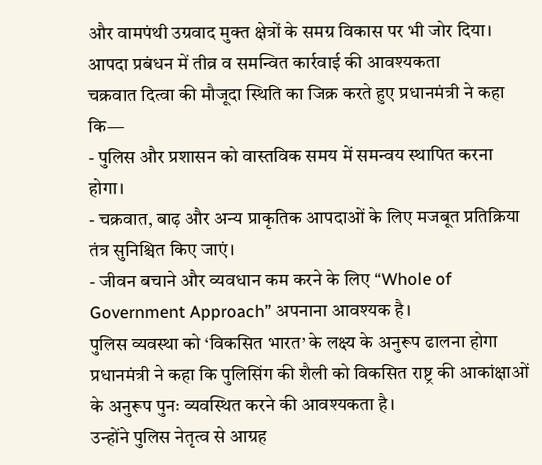और वामपंथी उग्रवाद मुक्त क्षेत्रों के समग्र विकास पर भी जोर दिया।
आपदा प्रबंधन में तीव्र व समन्वित कार्रवाई की आवश्यकता
चक्रवात दित्वा की मौजूदा स्थिति का जिक्र करते हुए प्रधानमंत्री ने कहा कि—
- पुलिस और प्रशासन को वास्तविक समय में समन्वय स्थापित करना होगा।
- चक्रवात, बाढ़ और अन्य प्राकृतिक आपदाओं के लिए मजबूत प्रतिक्रिया तंत्र सुनिश्चित किए जाएं।
- जीवन बचाने और व्यवधान कम करने के लिए “Whole of Government Approach” अपनाना आवश्यक है।
पुलिस व्यवस्था को ‘विकसित भारत’ के लक्ष्य के अनुरूप ढालना होगा
प्रधानमंत्री ने कहा कि पुलिसिंग की शैली को विकसित राष्ट्र की आकांक्षाओं के अनुरूप पुनः व्यवस्थित करने की आवश्यकता है।
उन्होंने पुलिस नेतृत्व से आग्रह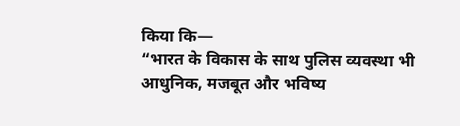किया कि—
“भारत के विकास के साथ पुलिस व्यवस्था भी आधुनिक, मजबूत और भविष्य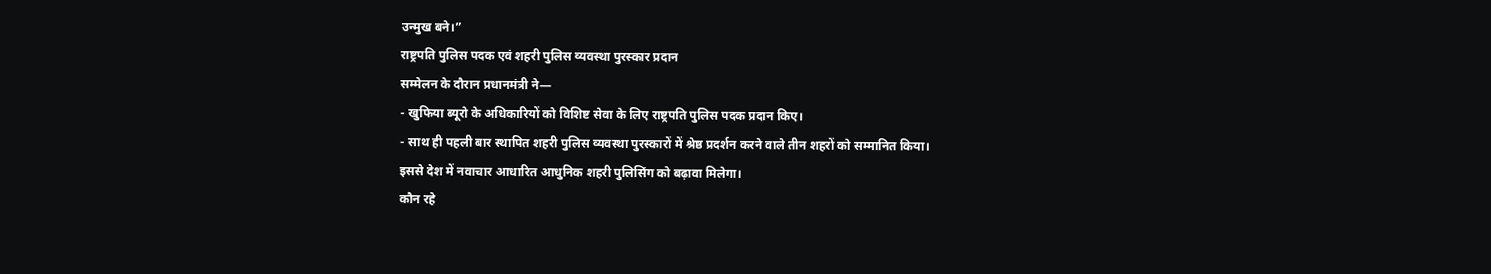उन्मुख बने।”
राष्ट्रपति पुलिस पदक एवं शहरी पुलिस व्यवस्था पुरस्कार प्रदान
सम्मेलन के दौरान प्रधानमंत्री ने—
- खुफिया ब्यूरो के अधिकारियों को विशिष्ट सेवा के लिए राष्ट्रपति पुलिस पदक प्रदान किए।
- साथ ही पहली बार स्थापित शहरी पुलिस व्यवस्था पुरस्कारों में श्रेष्ठ प्रदर्शन करने वाले तीन शहरों को सम्मानित किया।
इससे देश में नवाचार आधारित आधुनिक शहरी पुलिसिंग को बढ़ावा मिलेगा।
कौन रहे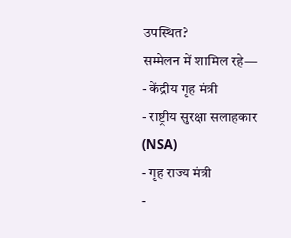उपस्थित?
सम्मेलन में शामिल रहे—
- केंद्रीय गृह मंत्री
- राष्ट्रीय सुरक्षा सलाहकार (NSA)
- गृह राज्य मंत्री
-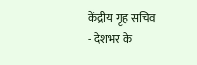केंद्रीय गृह सचिव
- देशभर के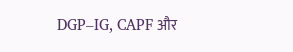DGP–IG, CAPF और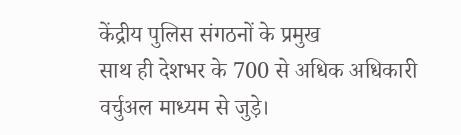केंद्रीय पुलिस संगठनों के प्रमुख
साथ ही देशभर के 700 से अधिक अधिकारी वर्चुअल माध्यम से जुड़े।